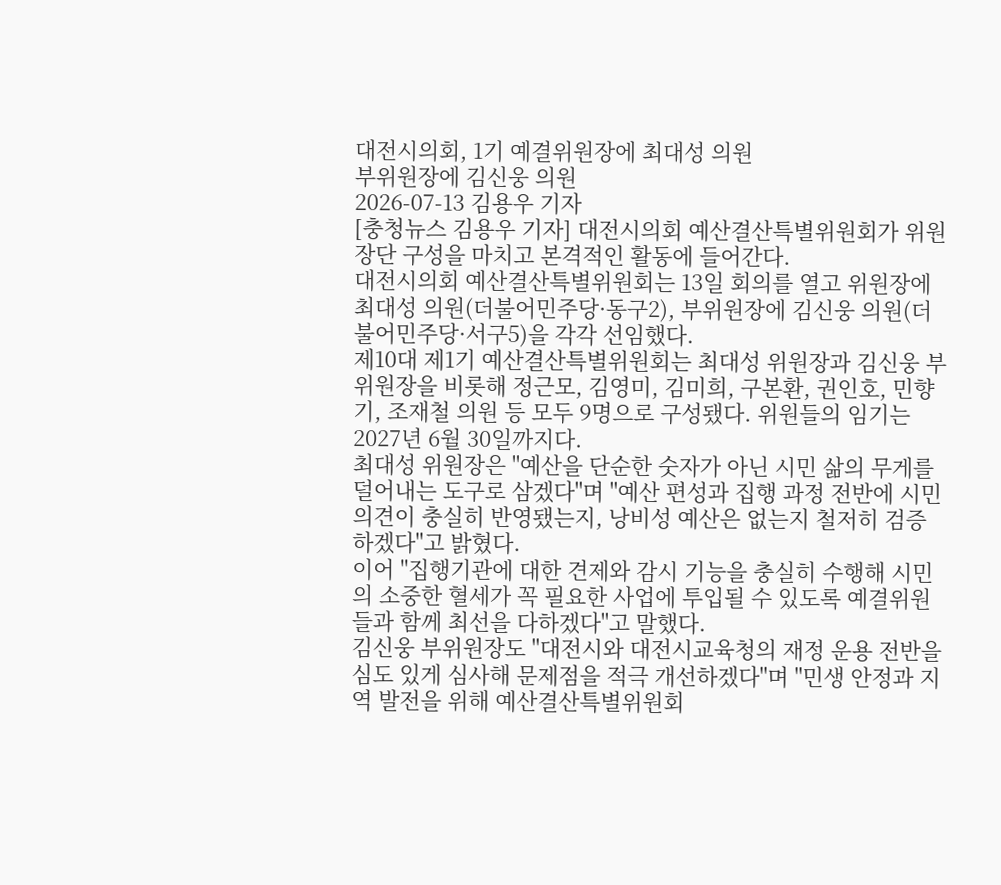대전시의회, 1기 예결위원장에 최대성 의원
부위원장에 김신웅 의원
2026-07-13 김용우 기자
[충청뉴스 김용우 기자] 대전시의회 예산결산특별위원회가 위원장단 구성을 마치고 본격적인 활동에 들어간다.
대전시의회 예산결산특별위원회는 13일 회의를 열고 위원장에 최대성 의원(더불어민주당·동구2), 부위원장에 김신웅 의원(더불어민주당·서구5)을 각각 선임했다.
제10대 제1기 예산결산특별위원회는 최대성 위원장과 김신웅 부위원장을 비롯해 정근모, 김영미, 김미희, 구본환, 권인호, 민향기, 조재철 의원 등 모두 9명으로 구성됐다. 위원들의 임기는 2027년 6월 30일까지다.
최대성 위원장은 "예산을 단순한 숫자가 아닌 시민 삶의 무게를 덜어내는 도구로 삼겠다"며 "예산 편성과 집행 과정 전반에 시민 의견이 충실히 반영됐는지, 낭비성 예산은 없는지 철저히 검증하겠다"고 밝혔다.
이어 "집행기관에 대한 견제와 감시 기능을 충실히 수행해 시민의 소중한 혈세가 꼭 필요한 사업에 투입될 수 있도록 예결위원들과 함께 최선을 다하겠다"고 말했다.
김신웅 부위원장도 "대전시와 대전시교육청의 재정 운용 전반을 심도 있게 심사해 문제점을 적극 개선하겠다"며 "민생 안정과 지역 발전을 위해 예산결산특별위원회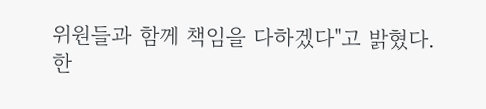위원들과 함께 책임을 다하겠다"고 밝혔다.
한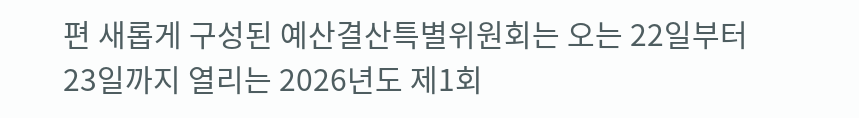편 새롭게 구성된 예산결산특별위원회는 오는 22일부터 23일까지 열리는 2026년도 제1회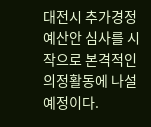대전시 추가경정예산안 심사를 시작으로 본격적인 의정활동에 나설 예정이다.